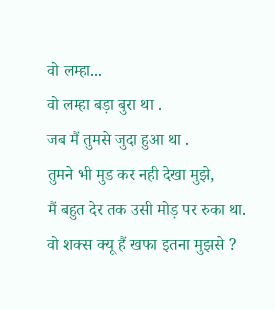वो लम्हा...
वो लम्हा बड़ा बुरा था .
जब मैं तुमसे जुदा हुआ था .
तुमने भी मुड कर नही देखा मुझे,
मैं बहुत देर तक उसी मोड़ पर रुका था.
वो शक्स क्यू हैं खफा इतना मुझसे ?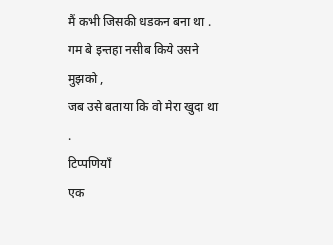मैं कभी जिसकी धडकन बना था .
गम बे इन्तहा नसीब किये उसने मुझको ,
जब उसे बताया कि वो मेरा खुदा था .
टिप्पणियाँ
एक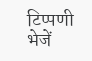टिप्पणी भेजें